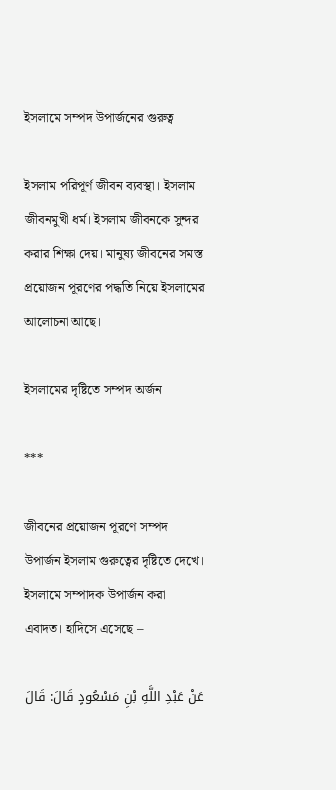ইসলামে সম্পদ উপার্জনের গুরুত্ব

ইসলাম পরিপূর্ণ জীবন ব্যবস্থা। ইসলাম জীবনমুখী ধর্ম। ইসলাম জীবনকে সুন্দর করার শিক্ষা দেয়। মানুষ্য জীবনের সমস্ত প্রয়োজন পূরণের পদ্ধতি নিয়ে ইসলামের আলোচনা আছে।

ইসলামের দৃষ্টিতে সম্পদ অর্জন

***

জীবনের প্রয়োজন পূরণে সম্পদ উপার্জন ইসলাম গুরুত্বের দৃষ্টিতে দেখে। ইসলামে সম্পাদক উপার্জন করা এবাদত। হাদিসে এসেছে –

عَنْ عَبْدِ اللَّهِ بْنِ مَسْعُودٍ قَالَ: قَالَ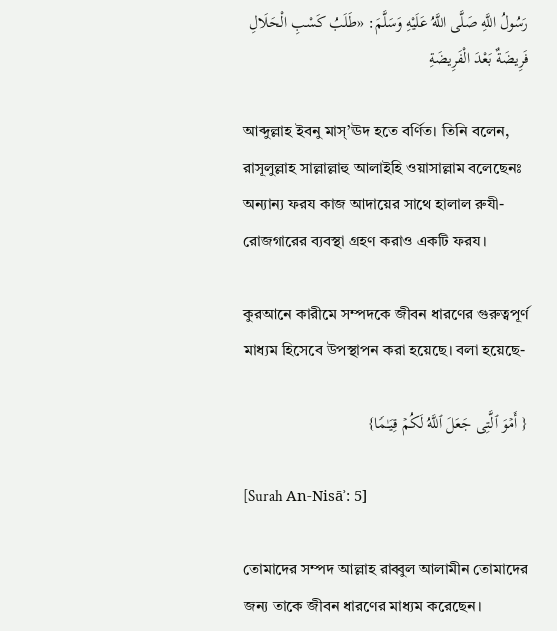رَسُولُ اللَّهِ صَلَّى اللَّهُ عَلَيْهِ وَسَلَّمَ: «طَلَبُ كَسْبِ الْحَلَالِ فَرِيضَةٌ بَعْدَ الْفَرِيضَةِ

আব্দুল্লাহ ইবনু মাস্’ঊদ হতে বর্ণিত। তিনি বলেন, রাসূলুল্লাহ সাল্লাল্লাহু আলাইহি ওয়াসাল্লাম বলেছেনঃ অন্যান্য ফরয কাজ আদায়ের সাথে হালাল রুযী-রোজগারের ব্যবস্থা গ্রহণ করাও একটি ফরয।

কুরআনে কারীমে সম্পদকে জীবন ধারণের গুরুত্বপূর্ণ মাধ্যম হিসেবে উপস্থাপন করা হয়েছে। বলা হয়েছে-

{ أَمۡوَ ٱلَّتِی جَعَلَ ٱللَّهُ لَكُمۡ قِیَـٰمࣰا}

[Surah An-Nisāʾ: 5]

তোমাদের সম্পদ আল্লাহ রাব্বুল আলামীন তোমাদের জন্য তাকে জীবন ধারণের মাধ্যম করেছেন।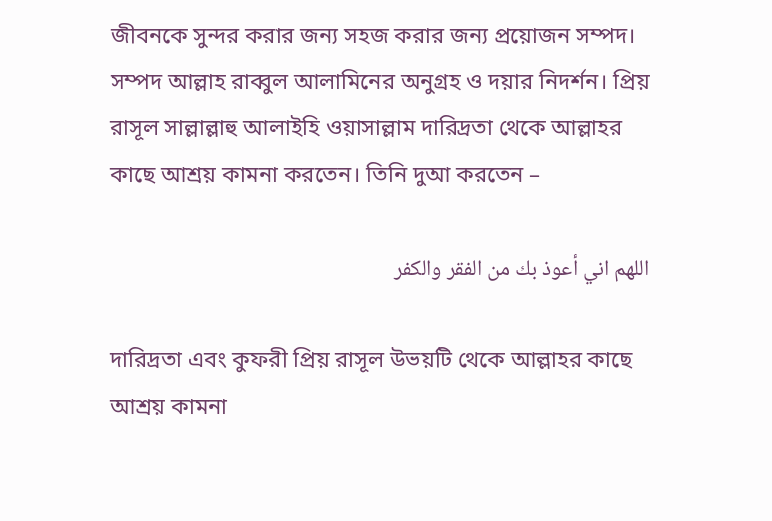জীবনকে সুন্দর করার জন্য সহজ করার জন্য প্রয়োজন সম্পদ। সম্পদ আল্লাহ রাব্বুল আলামিনের অনুগ্রহ ও দয়ার নিদর্শন। প্রিয় রাসূল সাল্লাল্লাহু আলাইহি ওয়াসাল্লাম দারিদ্রতা থেকে আল্লাহর কাছে আশ্রয় কামনা করতেন। তিনি দুআ করতেন –

اللهم اني أعوذ بك من الفقر والكفر

দারিদ্রতা এবং কুফরী প্রিয় রাসূল উভয়টি থেকে আল্লাহর কাছে আশ্রয় কামনা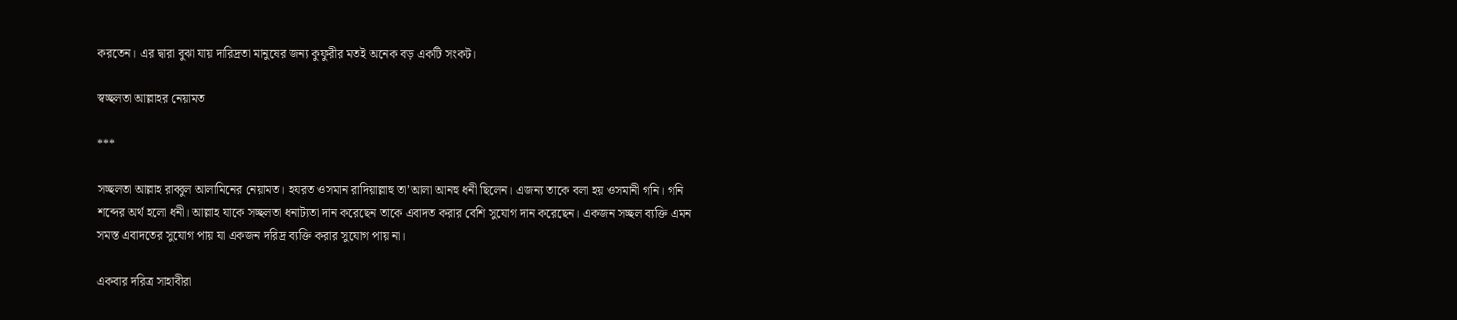করতেন। এর দ্বারা বুঝা যায় দারিদ্রতা মানুষের জন্য কুফুরীর মতই অনেক বড় একটি সংকট।

স্বচ্ছলতা আল্লাহর নেয়ামত

***

সচ্ছলতা আল্লাহ রাব্বুল আলামিনের নেয়ামত। হযরত ওসমান রাদিয়াল্লাহু তা’আলা আনহু ধনী ছিলেন। এজন্য তাকে বলা হয় ওসমানী গনি। গনি শব্দের অর্থ হলো ধনী। আল্লাহ যাকে সচ্ছলতা ধনাট্যতা দান করেছেন তাকে এবাদত করার বেশি সুযোগ দান করেছেন। একজন সচ্ছল ব্যক্তি এমন সমস্ত এবাদতের সুযোগ পায় যা একজন দরিদ্র ব্যক্তি করার সুযোগ পায় না।

একবার দরিত্র সাহাবীরা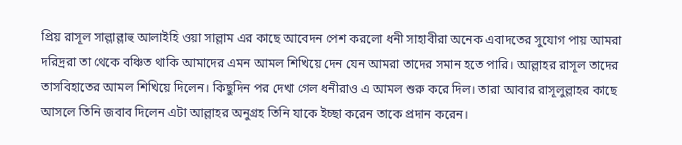প্রিয় রাসূল সাল্লাল্লাহু আলাইহি ওয়া সাল্লাম এর কাছে আবেদন পেশ করলো ধনী সাহাবীরা অনেক এবাদতের সুযোগ পায় আমরা দরিদ্ররা তা থেকে বঞ্চিত থাকি আমাদের এমন আমল শিখিয়ে দেন যেন আমরা তাদের সমান হতে পারি। আল্লাহর রাসূল তাদের তাসবিহাতের আমল শিখিয়ে দিলেন। কিছুদিন পর দেখা গেল ধনীরাও এ আমল শুরু করে দিল। তারা আবার রাসূলুল্লাহর কাছে আসলে তিনি জবাব দিলেন এটা আল্লাহর অনুগ্রহ তিনি যাকে ইচ্ছা করেন তাকে প্রদান করেন।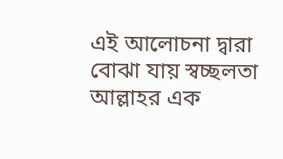এই আলোচনা দ্বারা বোঝা যায় স্বচ্ছলতা আল্লাহর এক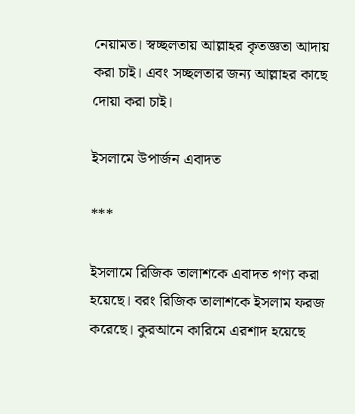নেয়ামত। স্বচ্ছলতায় আল্লাহর কৃতজ্ঞতা আদায় করা চাই। এবং সচ্ছলতার জন্য আল্লাহর কাছে দোয়া করা চাই।

ইসলামে উপার্জন এবাদত

***

ইসলামে রিজিক তালাশকে এবাদত গণ্য করা হয়েছে। বরং রিজিক তালাশকে ইসলাম ফরজ করেছে। কুরআনে কারিমে এরশাদ হয়েছে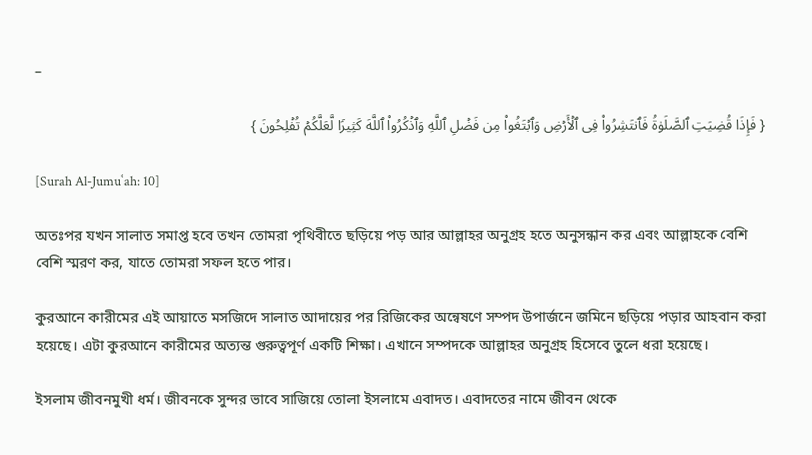–

{ فَإِذَا قُضِیَتِ ٱلصَّلَوٰةُ فَٱنتَشِرُوا۟ فِی ٱلۡأَرۡضِ وَٱبۡتَغُوا۟ مِن فَضۡلِ ٱللَّهِ وَٱذۡكُرُوا۟ ٱللَّهَ كَثِیرࣰا لَّعَلَّكُمۡ تُفۡلِحُونَ }

[Surah Al-Jumuʿah: 10]

অতঃপর যখন সালাত সমাপ্ত হবে তখন তোমরা পৃথিবীতে ছড়িয়ে পড় আর আল্লাহর অনুগ্রহ হতে অনুসন্ধান কর এবং আল্লাহকে বেশি বেশি স্মরণ কর, যাতে তোমরা সফল হতে পার।

কুরআনে কারীমের এই আয়াতে মসজিদে সালাত আদায়ের পর রিজিকের অন্বেষণে সম্পদ উপার্জনে জমিনে ছড়িয়ে পড়ার আহবান করা হয়েছে। এটা কুরআনে কারীমের অত্যন্ত গুরুত্বপূর্ণ একটি শিক্ষা। এখানে সম্পদকে আল্লাহর অনুগ্রহ হিসেবে তুলে ধরা হয়েছে।

ইসলাম জীবনমুখী ধর্ম। জীবনকে সুন্দর ভাবে সাজিয়ে তোলা ইসলামে এবাদত। এবাদতের নামে জীবন থেকে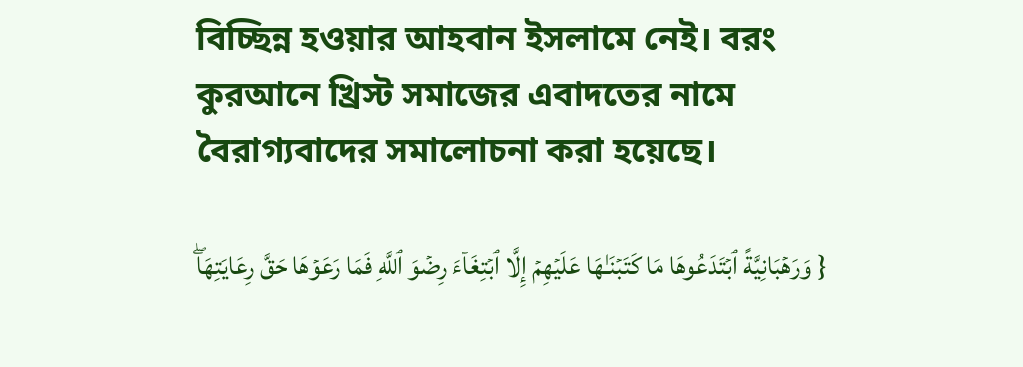বিচ্ছিন্ন হওয়ার আহবান ইসলামে নেই। বরং কুরআনে খ্রিস্ট সমাজের এবাদতের নামে বৈরাগ্যবাদের সমালোচনা করা হয়েছে।

{ وَرَهۡبَانِیَّةً ٱبۡتَدَعُوهَا مَا كَتَبۡنَـٰهَا عَلَیۡهِمۡ إِلَّا ٱبۡتِغَاۤءَ رِضۡوَ ٱللَّهِ فَمَا رَعَوۡهَا حَقَّ رِعَایَتِهَاۖ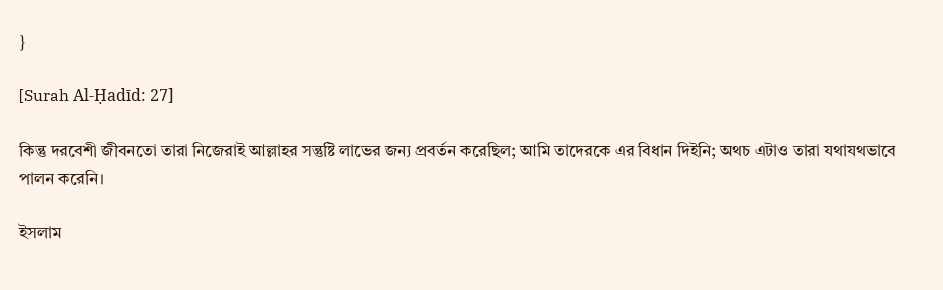}

[Surah Al-Ḥadīd: 27]

কিন্তু দরবেশী জীবনতো তারা নিজেরাই আল্লাহর সন্তুষ্টি লাভের জন্য প্রবর্তন করেছিল; আমি তাদেরকে এর বিধান দিইনি; অথচ এটাও তারা যথাযথভাবে পালন করেনি।

ইসলাম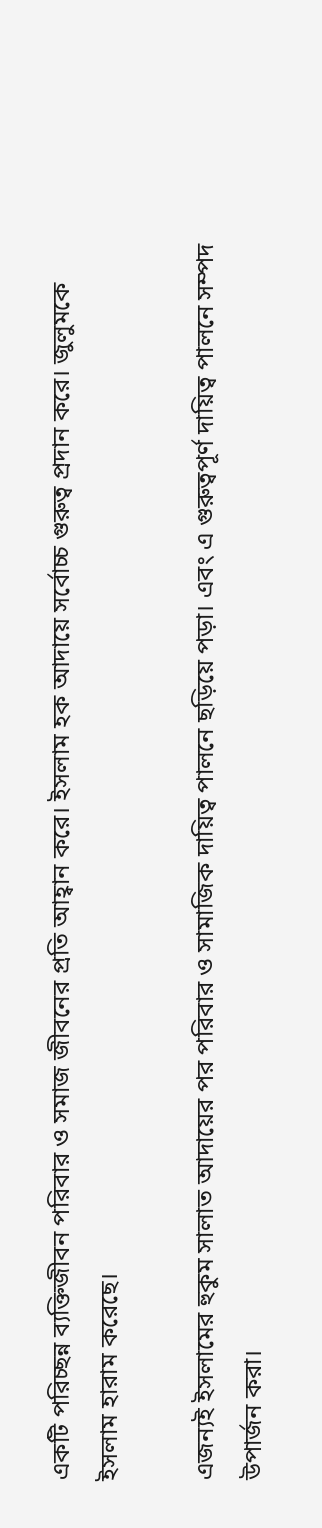একটি পরিচ্ছন্ন ব্যক্তিজীবন পরিবার ও সমাজ জীবনের প্রতি আহ্বান করে। ইসলাম হক আদায়ে সর্বোচ্চ গুরুত্ব প্রদান করে। জুলুমকে ইসলাম হারাম করেছে।

এজন্যই ইসলামের হুকুম সালাত আদায়ের পর পরিবার ও সামাজিক দায়িত্ব পালনে ছড়িয়ে পড়া। এবং এ গুরুত্বপূর্ণ দায়িত্ব পালনে সম্পদ উপার্জন করা।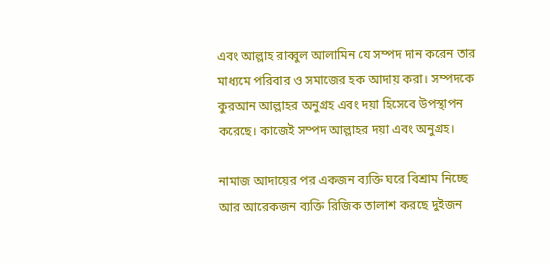এবং আল্লাহ রাব্বুল আলামিন যে সম্পদ দান করেন তার মাধ্যমে পরিবার ও সমাজের হক আদায় করা। সম্পদকে কুরআন আল্লাহর অনুগ্রহ এবং দয়া হিসেবে উপস্থাপন করেছে। কাজেই সম্পদ আল্লাহর দয়া এবং অনুগ্রহ।

নামাজ আদায়ের পর একজন ব্যক্তি ঘরে বিশ্রাম নিচ্ছে আর আরেকজন ব্যক্তি রিজিক তালাশ করছে দুইজন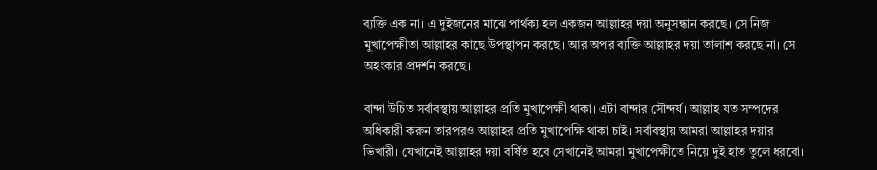ব্যক্তি এক না। এ দুইজনের মাঝে পার্থক্য হল একজন আল্লাহর দয়া অনুসন্ধান করছে। সে নিজ মুখাপেক্ষীতা আল্লাহর কাছে উপস্থাপন করছে। আর অপর ব্যক্তি আল্লাহর দয়া তালাশ করছে না। সে অহংকার প্রদর্শন করছে।

বান্দা উচিত সর্বাবস্থায় আল্লাহর প্রতি মুখাপেক্ষী থাকা। এটা বান্দার সৌন্দর্য। আল্লাহ যত সম্পদের অধিকারী করুন তারপরও আল্লাহর প্রতি মুখাপেক্ষি থাকা চাই। সর্বাবস্থায় আমরা আল্লাহর দয়ার ভিখারী। যেখানেই আল্লাহর দয়া বর্ষিত হবে সেখানেই আমরা মুখাপেক্ষীতে নিয়ে দুই হাত তুলে ধরবো।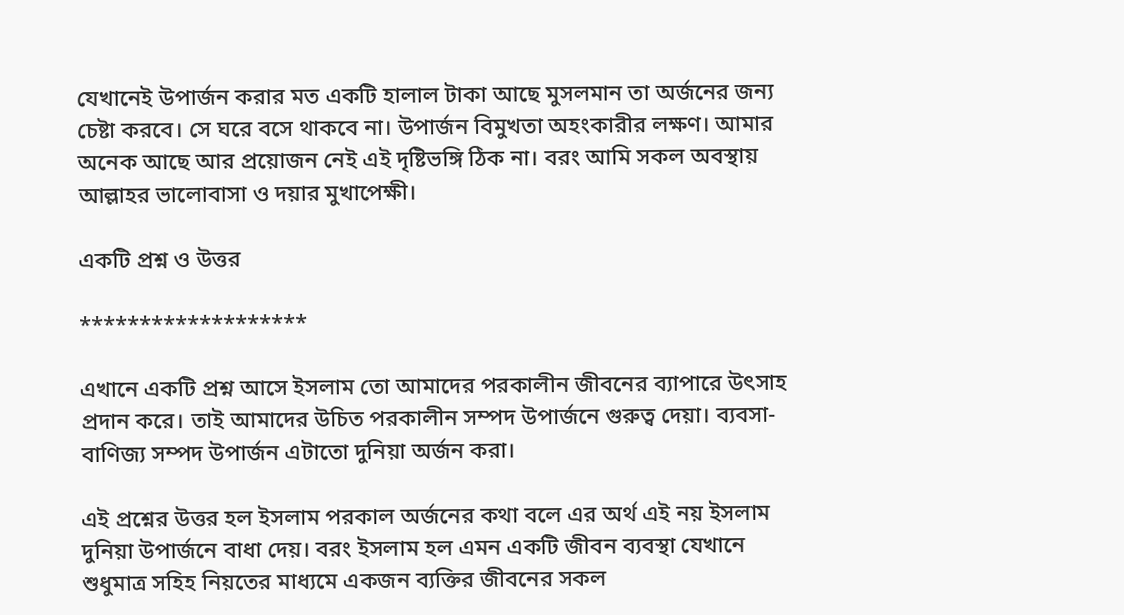যেখানেই উপার্জন করার মত একটি হালাল টাকা আছে মুসলমান তা অর্জনের জন্য চেষ্টা করবে। সে ঘরে বসে থাকবে না। উপার্জন বিমুখতা অহংকারীর লক্ষণ। আমার অনেক আছে আর প্রয়োজন নেই এই দৃষ্টিভঙ্গি ঠিক না। বরং আমি সকল অবস্থায় আল্লাহর ভালোবাসা ও দয়ার মুখাপেক্ষী।

একটি প্রশ্ন ও উত্তর

*******************

এখানে একটি প্রশ্ন আসে ইসলাম তো আমাদের পরকালীন জীবনের ব্যাপারে উৎসাহ প্রদান করে। তাই আমাদের উচিত পরকালীন সম্পদ উপার্জনে গুরুত্ব দেয়া। ব্যবসা-বাণিজ্য সম্পদ উপার্জন এটাতো দুনিয়া অর্জন করা।

এই প্রশ্নের উত্তর হল ইসলাম পরকাল অর্জনের কথা বলে এর অর্থ এই নয় ইসলাম দুনিয়া উপার্জনে বাধা দেয়। বরং ইসলাম হল এমন একটি জীবন ব্যবস্থা যেখানে শুধুমাত্র সহিহ নিয়তের মাধ্যমে একজন ব্যক্তির জীবনের সকল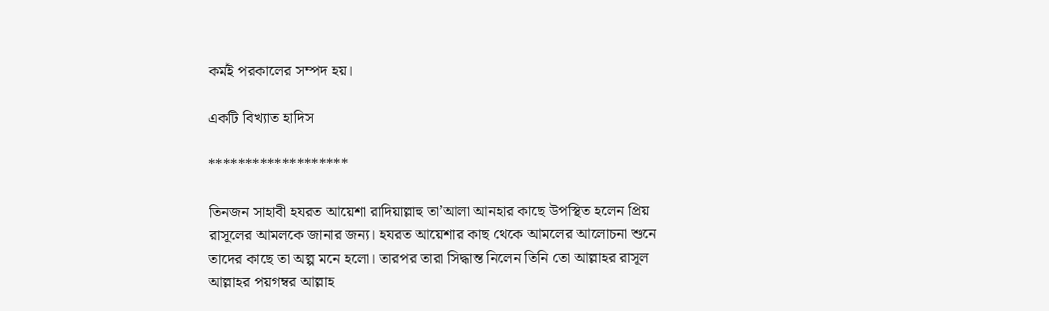কর্মই পরকালের সম্পদ হয়।

একটি বিখ্যাত হাদিস

*******************

তিনজন সাহাবী হযরত আয়েশা রাদিয়াল্লাহু তা’আলা আনহার কাছে উপস্থিত হলেন প্রিয় রাসূলের আমলকে জানার জন্য। হযরত আয়েশার কাছ থেকে আমলের আলোচনা শুনে তাদের কাছে তা অল্প মনে হলো। তারপর তারা সিদ্ধান্ত নিলেন তিনি তো আল্লাহর রাসূল আল্লাহর পয়গম্বর আল্লাহ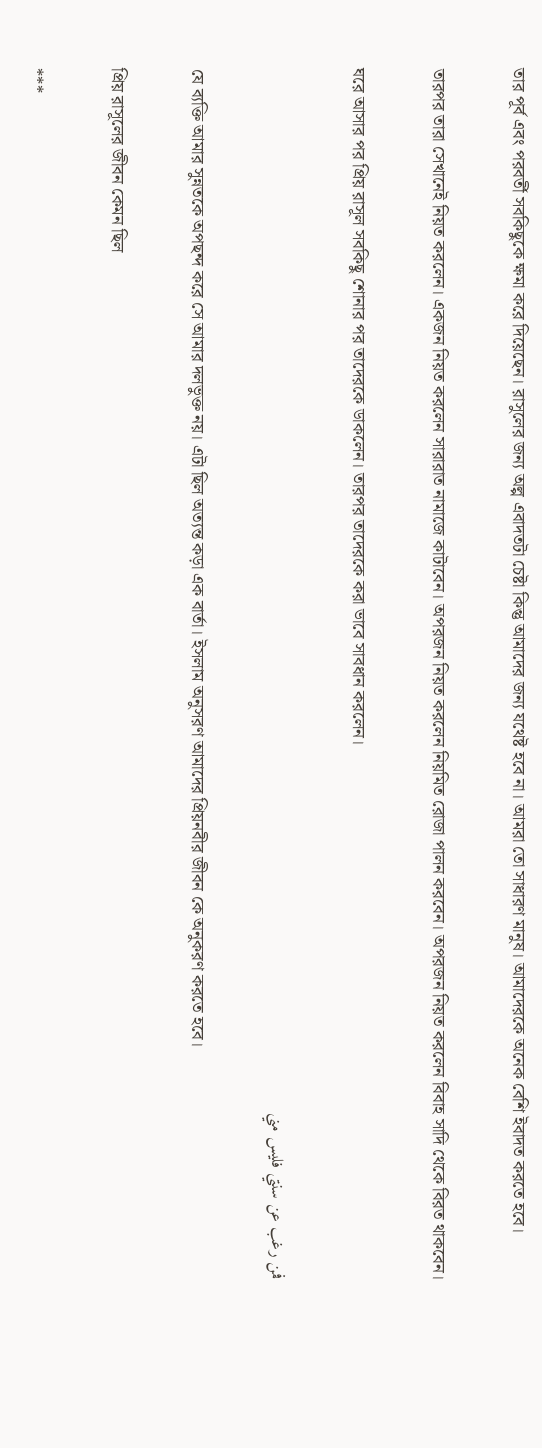তার পূর্ব এবং পরবর্তী সবকিছুকে ক্ষমা করে দিয়েছেন। রাসুলের জন্য অল্প এবাদতটা চেষ্টা কিন্তু আমাদের জন্য যথেষ্ট হবে না। আমরা তো সাধারণ মানুষ। আমাদেরকে অনেক বেশি ইবাদত করতে হবে।

তারপর তারা সেখানেই নিয়ত করলেন। একজন নিয়ত করলেন সারারাত নামাজে কাটাবেন। অপরজন নিয়ত করলেন নিয়মিত রোজা পালন করবেন। অপরজন নিয়ত করলেন বিবাহ সাদি থেকে বিরত থাকবেন।

ঘরে আসার পর প্রিয় রাসূল সবকিছু শোনার পর তাদেরকে ডাকলেন। তারপর তাদেরকে করা ভাবে সাবধান করলেন।

فمن رغب عن سنتي فليس مني

যে ব্যক্তি আমার সুন্নতকে অপছন্দ করে সে আমার দলভুক্ত নয়। এটা ছিল অত্যন্ত কড়া এক বার্তা। ইসলাম অনুসরণ আমাদের প্রিয়নবীর জীবন কে অনুকরণ করতে হবে।

প্রিয় রাসূলের জীবন কেমন ছিল

***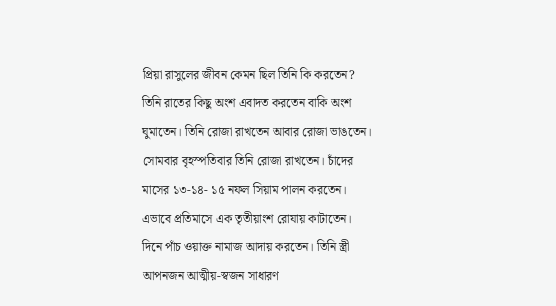প্রিয়া রাসুলের জীবন কেমন ছিল তিনি কি করতেন? তিনি রাতের কিছু অংশ এবাদত করতেন বাকি অংশ ঘুমাতেন। তিনি রোজা রাখতেন আবার রোজা ভাঙতেন। সোমবার বৃহস্পতিবার তিনি রোজা রাখতেন। চাঁদের মাসের ১৩-১৪- ১৫ নফল সিয়াম পালন করতেন। এভাবে প্রতিমাসে এক তৃতীয়াংশ রোযায় কাটাতেন। দিনে পাঁচ ওয়াক্ত নামাজ আদায় করতেন। তিনি স্ত্রী আপনজন আত্মীয়-স্বজন সাধারণ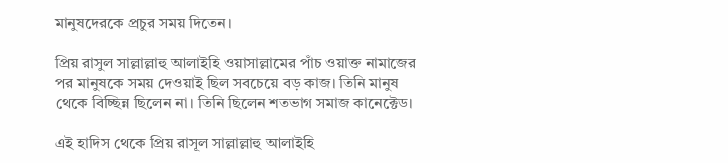মানুষদেরকে প্রচুর সময় দিতেন।

প্রিয় রাসুল সাল্লাল্লাহু আলাইহি ওয়াসাল্লামের পাঁচ ওয়াক্ত নামাজের পর মানুষকে সময় দেওয়াই ছিল সবচেয়ে বড় কাজ। তিনি মানুষ থেকে বিচ্ছিন্ন ছিলেন না। তিনি ছিলেন শতভাগ সমাজ কানেক্টেড।

এই হাদিস থেকে প্রিয় রাসূল সাল্লাল্লাহু আলাইহি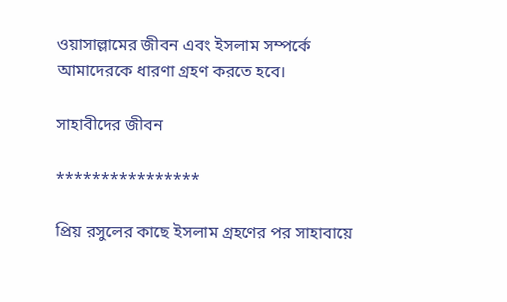ওয়াসাল্লামের জীবন এবং ইসলাম সম্পর্কে আমাদেরকে ধারণা গ্রহণ করতে হবে।

সাহাবীদের জীবন

****************

প্রিয় রসুলের কাছে ইসলাম গ্রহণের পর সাহাবায়ে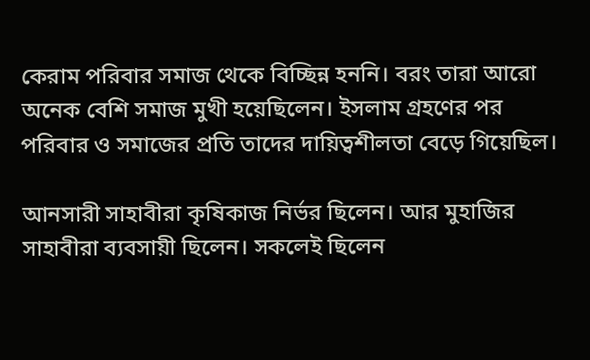কেরাম পরিবার সমাজ থেকে বিচ্ছিন্ন হননি। বরং তারা আরো অনেক বেশি সমাজ মুখী হয়েছিলেন। ইসলাম গ্রহণের পর পরিবার ও সমাজের প্রতি তাদের দায়িত্বশীলতা বেড়ে গিয়েছিল।

আনসারী সাহাবীরা কৃষিকাজ নির্ভর ছিলেন। আর মুহাজির সাহাবীরা ব্যবসায়ী ছিলেন। সকলেই ছিলেন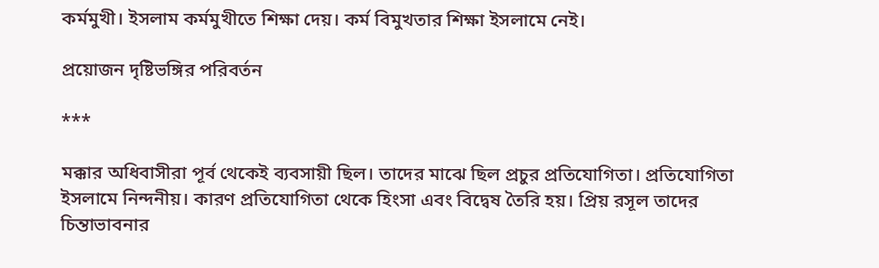কর্মমুখী। ইসলাম কর্মমুখীতে শিক্ষা দেয়। কর্ম বিমুখতার শিক্ষা ইসলামে নেই।

প্রয়োজন দৃষ্টিভঙ্গির পরিবর্তন

***

মক্কার অধিবাসীরা পূর্ব থেকেই ব্যবসায়ী ছিল। তাদের মাঝে ছিল প্রচুর প্রতিযোগিতা। প্রতিযোগিতা ইসলামে নিন্দনীয়। কারণ প্রতিযোগিতা থেকে হিংসা এবং বিদ্বেষ তৈরি হয়। প্রিয় রসূল তাদের চিন্তাভাবনার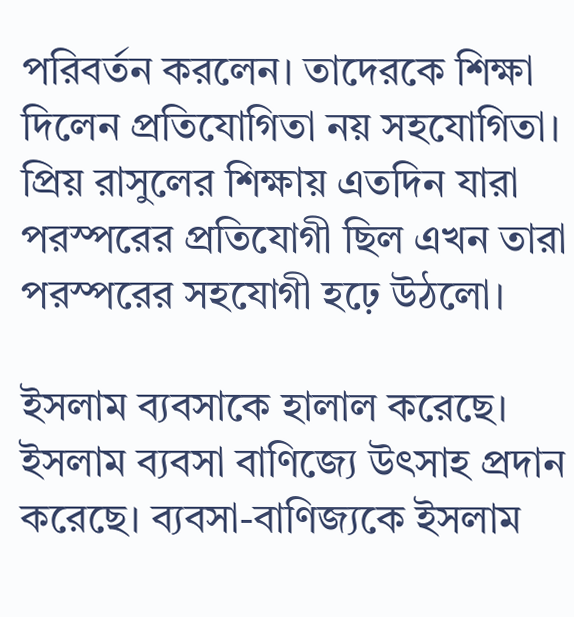পরিবর্তন করলেন। তাদেরকে শিক্ষা দিলেন প্রতিযোগিতা নয় সহযোগিতা। প্রিয় রাসুলের শিক্ষায় এতদিন যারা পরস্পরের প্রতিযোগী ছিল এখন তারা পরস্পরের সহযোগী হঢ়ে উঠলো।

ইসলাম ব্যবসাকে হালাল করেছে। ইসলাম ব্যবসা বাণিজ্যে উৎসাহ প্রদান করেছে। ব্যবসা-বাণিজ্যকে ইসলাম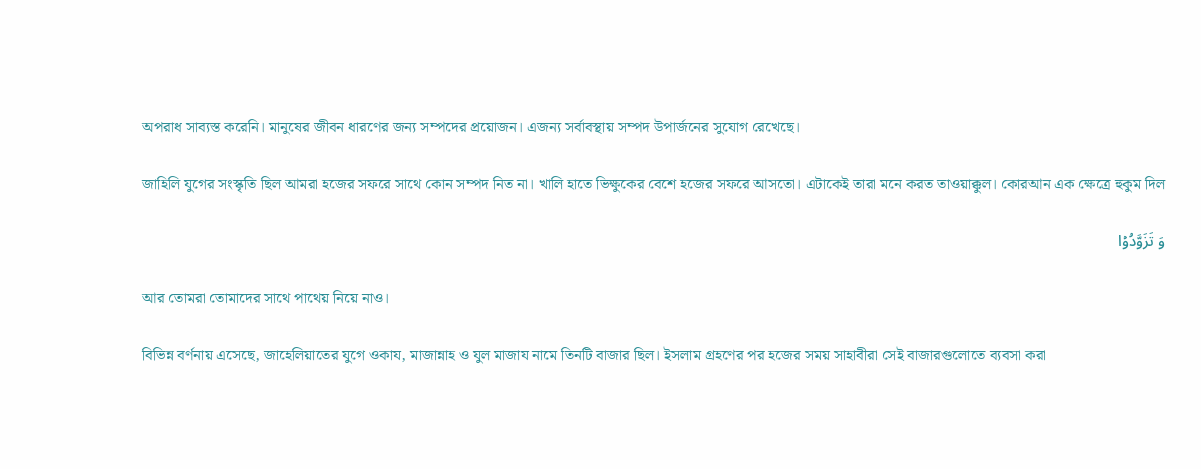অপরাধ সাব্যস্ত করেনি। মানুষের জীবন ধারণের জন্য সম্পদের প্রয়োজন। এজন্য সর্বাবস্থায় সম্পদ উপার্জনের সুযোগ রেখেছে।

জাহিলি যুগের সংস্কৃতি ছিল আমরা হজের সফরে সাথে কোন সম্পদ নিত না। খালি হাতে ভিক্ষুকের বেশে হজের সফরে আসতো। এটাকেই তারা মনে করত তাওয়াক্কুল। কোরআন এক ক্ষেত্রে হুকুম দিল

وَ تَزَوَّدُوۡا

আর তোমরা তোমাদের সাথে পাথেয় নিয়ে নাও।

বিভিন্ন বর্ণনায় এসেছে, জাহেলিয়াতের যুগে ওকায, মাজান্নাহ ও যুল মাজায নামে তিনটি বাজার ছিল। ইসলাম গ্রহণের পর হজের সময় সাহাবীরা সেই বাজারগুলোতে ব্যবসা করা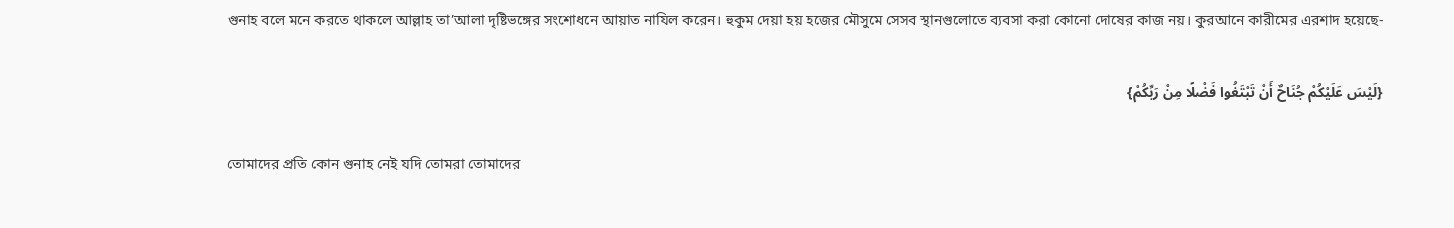গুনাহ বলে মনে করতে থাকলে আল্লাহ তা’আলা দৃষ্টিভঙ্গের সংশোধনে আয়াত নাযিল করেন। হুকুম দেয়া হয় হজের মৌসুমে সেসব স্থানগুলোতে ব্যবসা করা কোনো দোষের কাজ নয়। কুরআনে কারীমের এরশাদ হয়েছে-

{لَيْسَ عَلَيْكُمْ جُنَاحٌ أَنْ تَبْتَغُوا فَضْلًا مِنْ رَبِّكُمْ}

তোমাদের প্রতি কোন গুনাহ নেই যদি তোমরা তোমাদের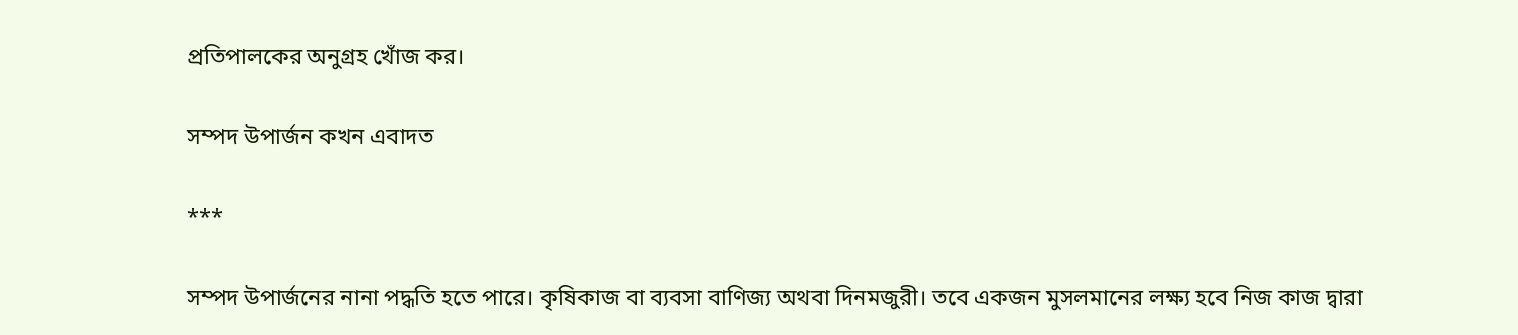প্রতিপালকের অনুগ্রহ খোঁজ কর।

সম্পদ উপার্জন কখন এবাদত

***

সম্পদ উপার্জনের নানা পদ্ধতি হতে পারে। কৃষিকাজ বা ব্যবসা বাণিজ্য অথবা দিনমজুরী। তবে একজন মুসলমানের লক্ষ্য হবে নিজ কাজ দ্বারা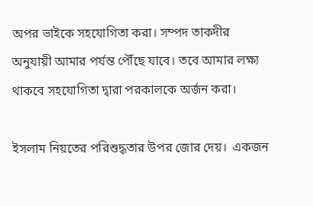অপর ভাইকে সহযোগিতা করা। সম্পদ তাকদীর অনুযায়ী আমার পর্যন্ত পৌঁছে যাবে। তবে আমার লক্ষ্য থাকবে সহযোগিতা দ্বারা পরকালকে অর্জন করা।

ইসলাম নিয়তের পরিশুদ্ধতার উপর জোর দেয়। ‌ একজন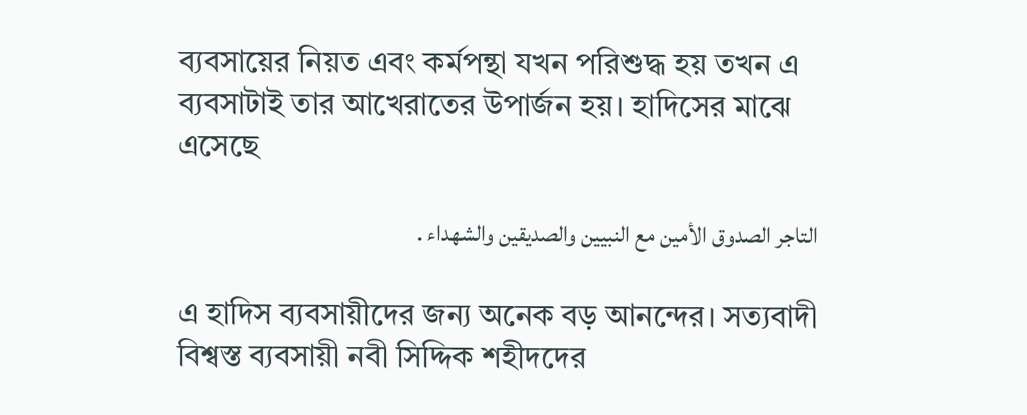ব্যবসায়ের নিয়ত এবং কর্মপন্থা যখন পরিশুদ্ধ হয় তখন এ ব্যবসাটাই তার আখেরাতের উপার্জন হয়। হাদিসের মাঝে এসেছে

التاجر الصدوق الأمين مع النبيين والصديقين والشهداء .

এ হাদিস ব্যবসায়ীদের জন্য অনেক বড় আনন্দের। সত্যবাদী বিশ্বস্ত ব্যবসায়ী নবী সিদ্দিক শহীদদের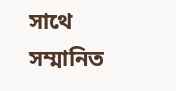সাথে সম্মানিত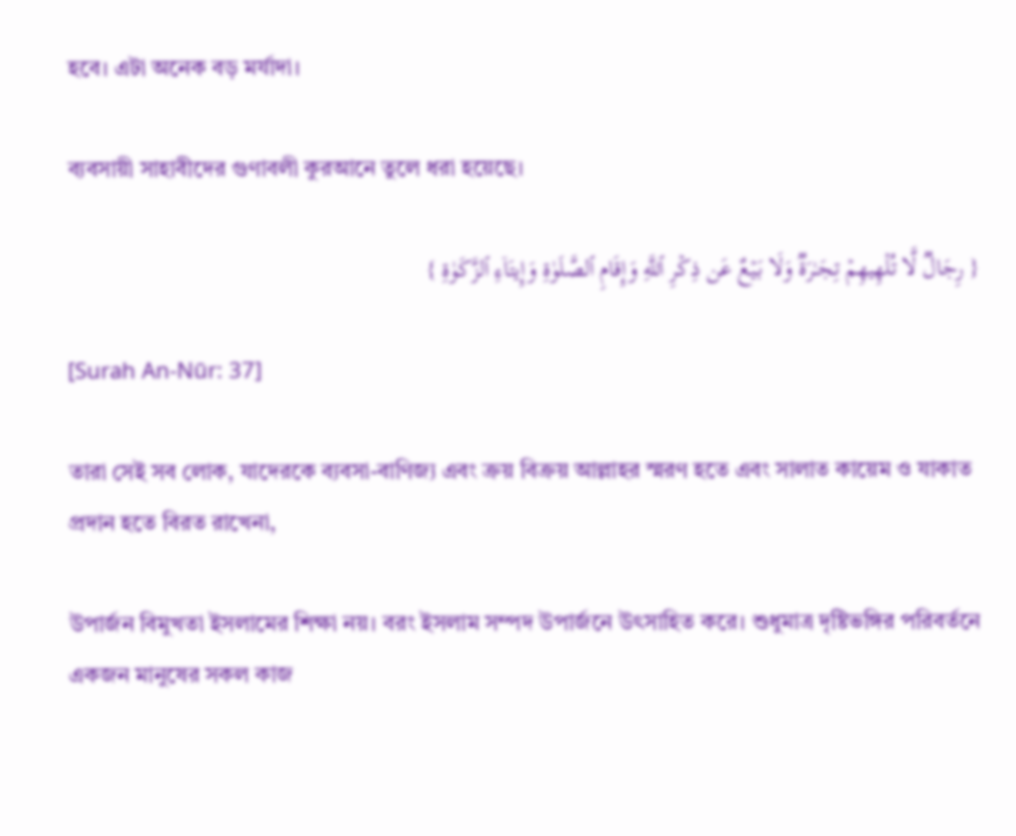হবে। এটা অনেক বড় মর্যাদা।

ব্যবসায়ী সাহাবীদের গুণাবলী কুরআনে তুলে ধরা হয়েছে।

{ رِجَالࣱ لَّا تُلۡهِیهِمۡ تِجَـٰرَةࣱ وَلَا بَیۡعٌ عَن ذِكۡرِ ٱللَّهِ وَإِقَامِ ٱلصَّلَوٰةِ وَإِیتَاۤءِ ٱلزَّكَوٰةِ }

[Surah An-Nūr: 37]

তারা সেই সব লোক, যাদেরকে ব্যবসা-বাণিজ্য এবং ক্রয় বিক্রয় আল্লাহর স্মরণ হতে এবং সালাত কায়েম ও যাকাত প্রদান হতে বিরত রাখেনা,

উপার্জন বিমুখতা ইসলামের শিক্ষা নয়। বরং ইসলাম সম্পদ উপার্জনে উৎসাহিত করে। শুধুমাত্র দৃষ্টিভঙ্গির পরিবর্তনে একজন মানুষের সকল কাজ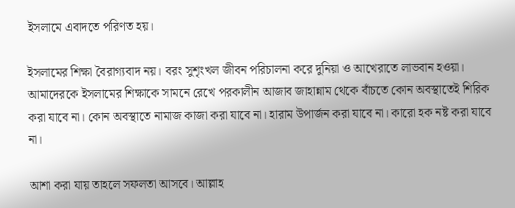ইসলামে এবাদতে পরিণত হয়।

ইসলামের শিক্ষা বৈরাগ্যবাদ নয়। বরং সুশৃংখল জীবন পরিচালনা করে দুনিয়া ও আখেরাতে লাভবান হওয়া। আমাদেরকে ইসলামের শিক্ষাকে সামনে রেখে পরকালীন আজাব জাহান্নাম থেকে বাঁচতে কোন অবস্থাতেই শিরিক করা যাবে না। কোন অবস্থাতে নামাজ কাজা করা যাবে না। হারাম উপার্জন করা যাবে না। কারো হক নষ্ট করা যাবে না।

আশা করা যায় তাহলে সফলতা আসবে। আল্লাহ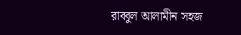রাব্বুল আলামীন সহজ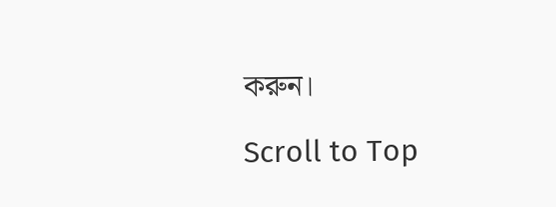করুন।

Scroll to Top